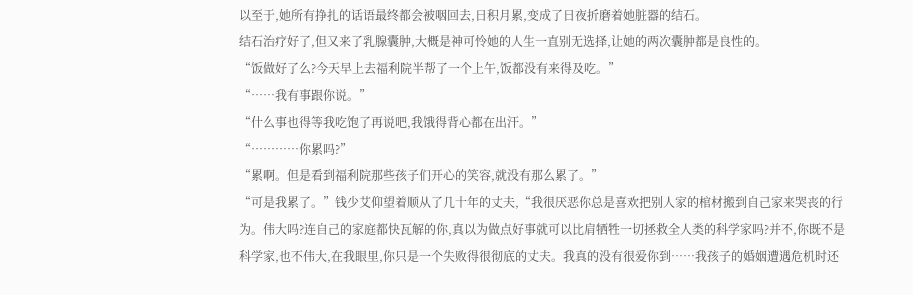以至于,她所有挣扎的话语最终都会被咽回去,日积月累,变成了日夜折磨着她脏器的结石。
结石治疗好了,但又来了乳腺囊肿,大概是神可怜她的人生一直别无选择,让她的两次囊肿都是良性的。
“饭做好了么?今天早上去福利院半帮了一个上午,饭都没有来得及吃。”
“……我有事跟你说。”
“什么事也得等我吃饱了再说吧,我饿得背心都在出汗。”
“…………你累吗?”
“累啊。但是看到福利院那些孩子们开心的笑容,就没有那么累了。”
“可是我累了。”钱少艾仰望着顺从了几十年的丈夫,“我很厌恶你总是喜欢把别人家的棺材搬到自己家来哭丧的行为。伟大吗?连自己的家庭都快瓦解的你,真以为做点好事就可以比肩牺牲一切拯救全人类的科学家吗?并不,你既不是科学家,也不伟大,在我眼里,你只是一个失败得很彻底的丈夫。我真的没有很爱你到……我孩子的婚姻遭遇危机时还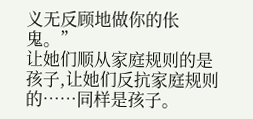义无反顾地做你的伥鬼。”
让她们顺从家庭规则的是孩子,让她们反抗家庭规则的……同样是孩子。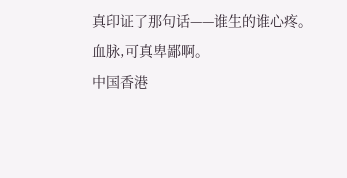真印证了那句话——谁生的谁心疼。
血脉,可真卑鄙啊。
中国香港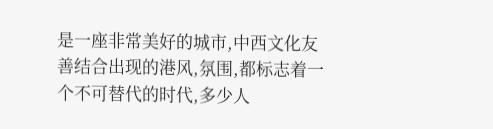是一座非常美好的城市,中西文化友善结合出现的港风,氛围,都标志着一个不可替代的时代,多少人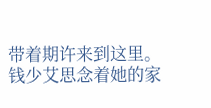带着期许来到这里。
钱少艾思念着她的家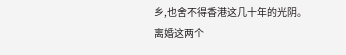乡,也舍不得香港这几十年的光阴。
离婚这两个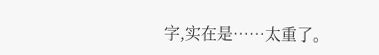字,实在是……太重了。